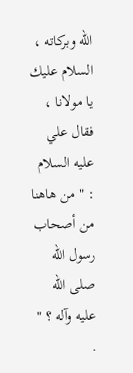الله وبركاته ، السلام عليك يا مولانا ، فقال علي عليه السلام : " من هاهنا
من أصحاب رسول الله صلى الله عليه وآله ؟ " .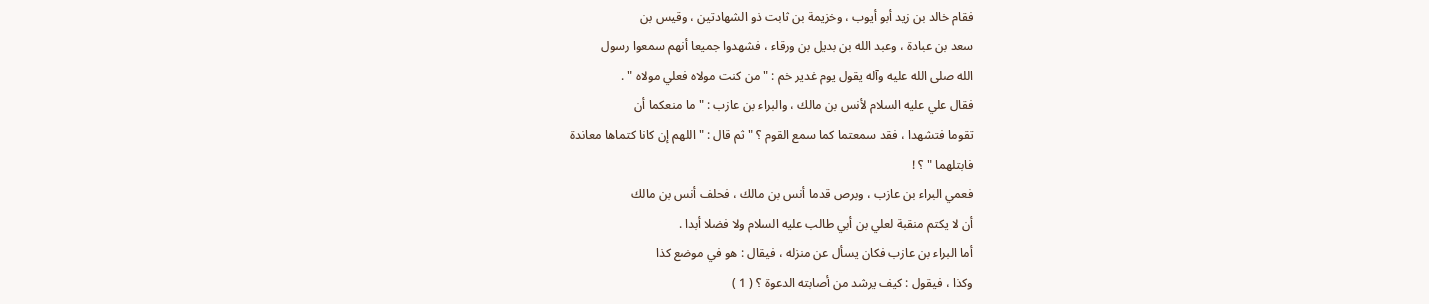فقام خالد بن زيد أبو أيوب ، وخزيمة بن ثابت ذو الشهادتين ، وقيس بن
سعد بن عبادة ، وعبد الله بن بديل بن ورقاء ، فشهدوا جميعا أنهم سمعوا رسول
الله صلى الله عليه وآله يقول يوم غدير خم : " من كنت مولاه فعلي مولاه " .
فقال علي عليه السلام لأنس بن مالك ، والبراء بن عازب : " ما منعكما أن
تقوما فتشهدا ، فقد سمعتما كما سمع القوم ؟ " ثم قال : " اللهم إن كانا كتماها معاندة
فابتلهما " ؟ !
فعمي البراء بن عازب ، وبرص قدما أنس بن مالك ، فحلف أنس بن مالك
أن لا يكتم منقبة لعلي بن أبي طالب عليه السلام ولا فضلا أبدا .
أما البراء بن عازب فكان يسأل عن منزله ، فيقال : هو في موضع كذا
وكذا ، فيقول : كيف يرشد من أصابته الدعوة ؟ ( 1 )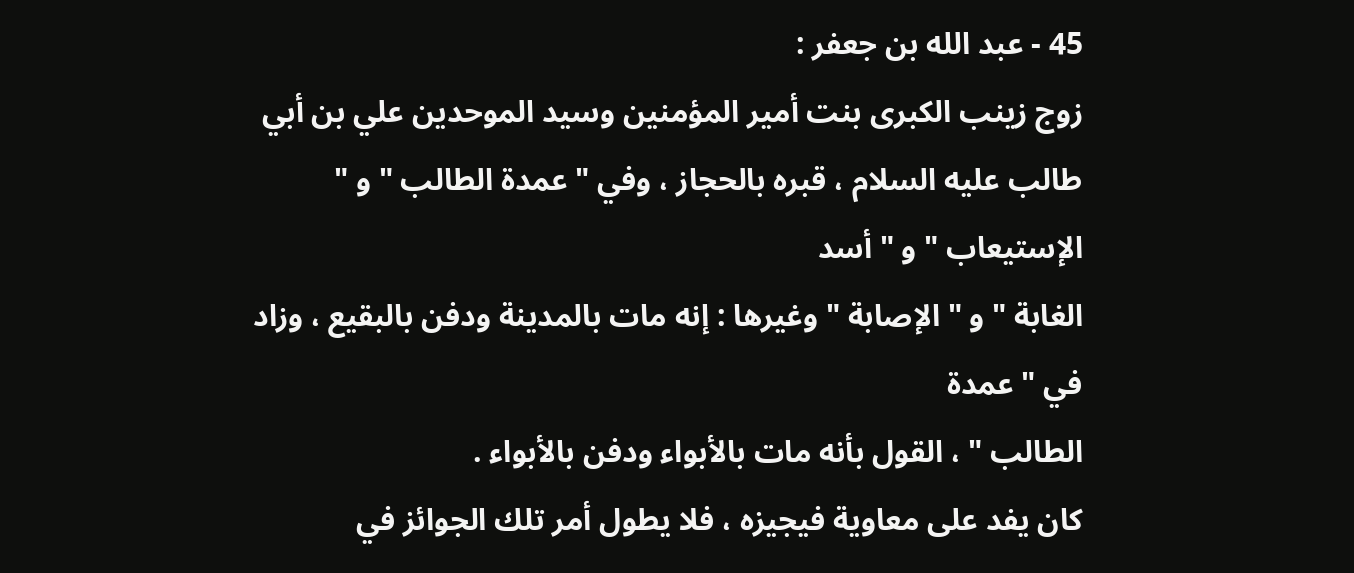45 - عبد الله بن جعفر :
زوج زينب الكبرى بنت أمير المؤمنين وسيد الموحدين علي بن أبي
طالب عليه السلام ، قبره بالحجاز ، وفي " عمدة الطالب " و " الإستيعاب " و " أسد
الغابة " و " الإصابة " وغيرها : إنه مات بالمدينة ودفن بالبقيع ، وزاد في " عمدة
الطالب " ، القول بأنه مات بالأبواء ودفن بالأبواء .
كان يفد على معاوية فيجيزه ، فلا يطول أمر تلك الجوائز في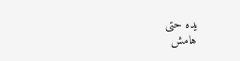يده حتى
هامش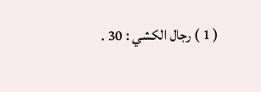( 1 ) رجال الكشي : 30 .